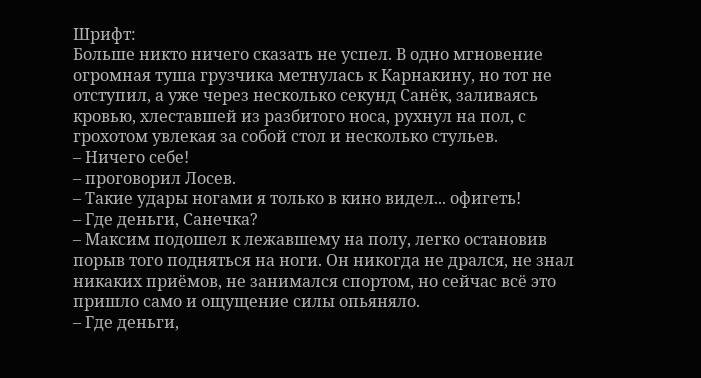Шрифт:
Больше никто ничего сказать не успел. В одно мгновение огромная туша грузчика метнулась к Карнакину, но тот не отступил, а уже через несколько секунд Санёк, заливаясь кровью, хлеставшей из разбитого носа, рухнул на пол, с грохотом увлекая за собой стол и несколько стульев.
– Ничего себе!
– проговорил Лосев.
– Такие удары ногами я только в кино видел... офигеть!
– Где деньги, Санечка?
– Максим подошел к лежавшему на полу, легко остановив порыв того подняться на ноги. Он никогда не дрался, не знал никаких приёмов, не занимался спортом, но сейчас всё это пришло само и ощущение силы опьяняло.
– Где деньги,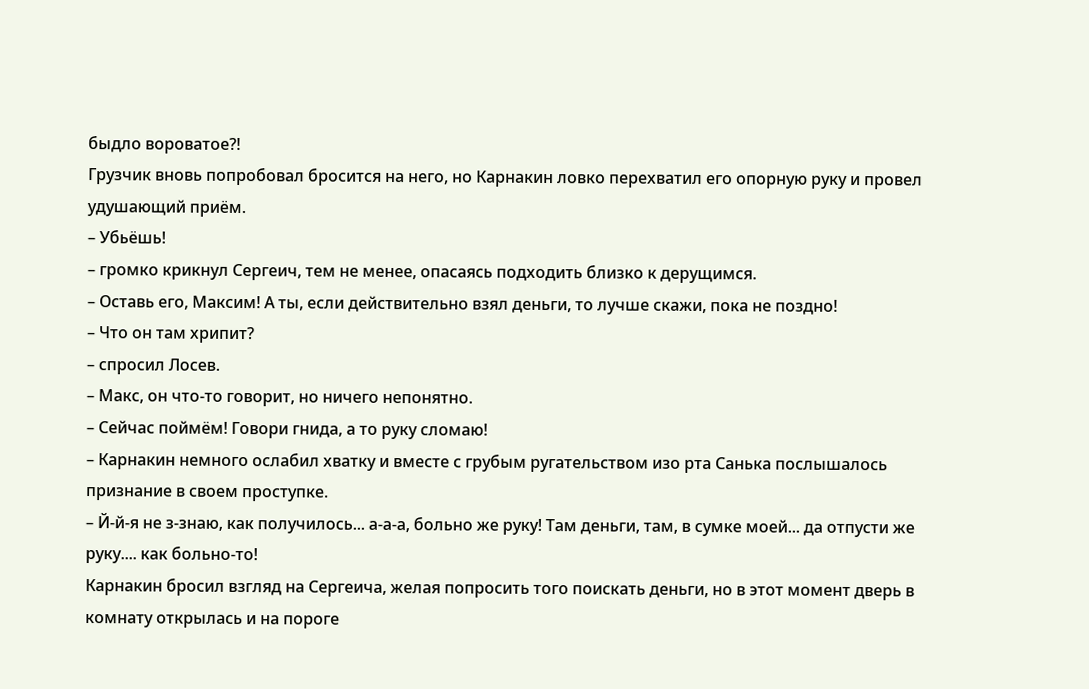быдло вороватое?!
Грузчик вновь попробовал бросится на него, но Карнакин ловко перехватил его опорную руку и провел удушающий приём.
– Убьёшь!
– громко крикнул Сергеич, тем не менее, опасаясь подходить близко к дерущимся.
– Оставь его, Максим! А ты, если действительно взял деньги, то лучше скажи, пока не поздно!
– Что он там хрипит?
– спросил Лосев.
– Макс, он что-то говорит, но ничего непонятно.
– Сейчас поймём! Говори гнида, а то руку сломаю!
– Карнакин немного ослабил хватку и вместе с грубым ругательством изо рта Санька послышалось признание в своем проступке.
– Й-й-я не з-знаю, как получилось... а-а-а, больно же руку! Там деньги, там, в сумке моей... да отпусти же руку.... как больно-то!
Карнакин бросил взгляд на Сергеича, желая попросить того поискать деньги, но в этот момент дверь в комнату открылась и на пороге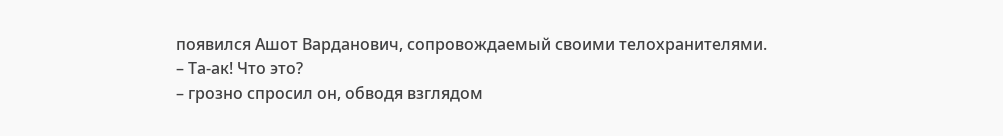появился Ашот Варданович, сопровождаемый своими телохранителями.
– Та-ак! Что это?
– грозно спросил он, обводя взглядом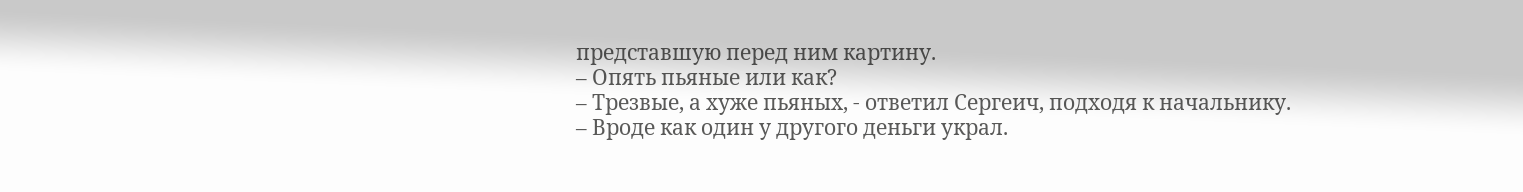представшую перед ним картину.
– Опять пьяные или как?
– Трезвые, а хуже пьяных, - ответил Сергеич, подходя к начальнику.
– Вроде как один у другого деньги украл.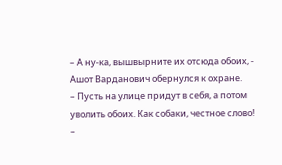– А ну-ка, вышвырните их отсюда обоих, - Ашот Варданович обернулся к охране.
– Пусть на улице придут в себя, а потом уволить обоих. Как собаки, честное слово!
–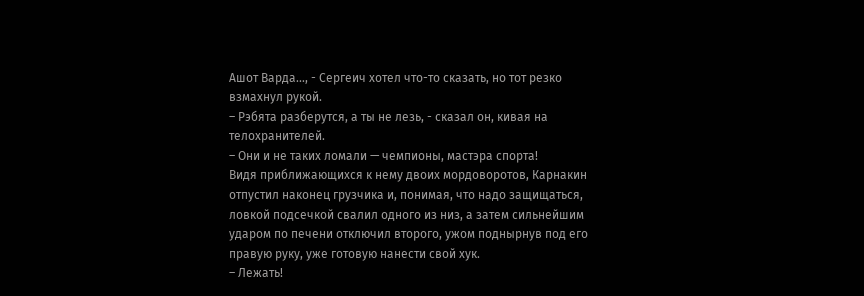Ашот Варда..., - Сергеич хотел что-то сказать, но тот резко взмахнул рукой.
– Рэбята разберутся, а ты не лезь, - сказал он, кивая на телохранителей.
– Они и не таких ломали — чемпионы, мастэра спорта!
Видя приближающихся к нему двоих мордоворотов, Карнакин отпустил наконец грузчика и, понимая, что надо защищаться, ловкой подсечкой свалил одного из низ, а затем сильнейшим ударом по печени отключил второго, ужом поднырнув под его правую руку, уже готовую нанести свой хук.
– Лежать!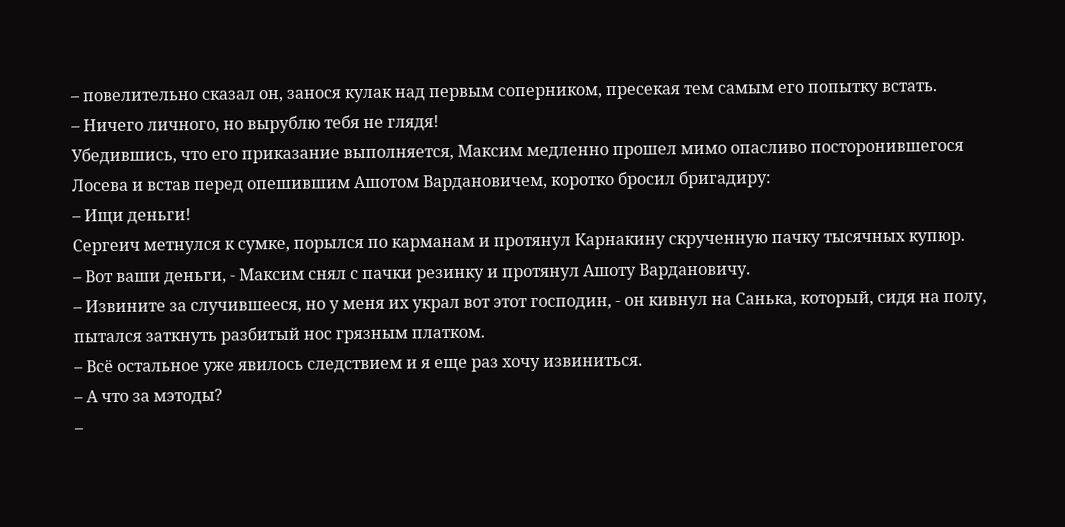– повелительно сказал он, занося кулак над первым соперником, пресекая тем самым его попытку встать.
– Ничего личного, но вырублю тебя не глядя!
Убедившись, что его приказание выполняется, Максим медленно прошел мимо опасливо посторонившегося Лосева и встав перед опешившим Ашотом Вардановичем, коротко бросил бригадиру:
– Ищи деньги!
Сергеич метнулся к сумке, порылся по карманам и протянул Карнакину скрученную пачку тысячных купюр.
– Вот ваши деньги, - Максим снял с пачки резинку и протянул Ашоту Вардановичу.
– Извините за случившееся, но у меня их украл вот этот господин, - он кивнул на Санька, который, сидя на полу, пытался заткнуть разбитый нос грязным платком.
– Всё остальное уже явилось следствием и я еще раз хочу извиниться.
– А что за мэтоды?
–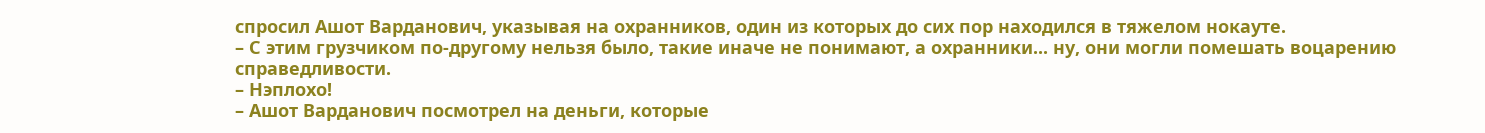спросил Ашот Варданович, указывая на охранников, один из которых до сих пор находился в тяжелом нокауте.
– С этим грузчиком по-другому нельзя было, такие иначе не понимают, а охранники... ну, они могли помешать воцарению справедливости.
– Нэплохо!
– Ашот Варданович посмотрел на деньги, которые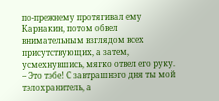по-прежнему протягивал ему Карнакин, потом обвел внимательным взглядом всех присутствующих, а затем, усмехнувшись, мягко отвел его руку.
– Это тэбе! С завтрашнэго дня ты мой тэлохранитель, а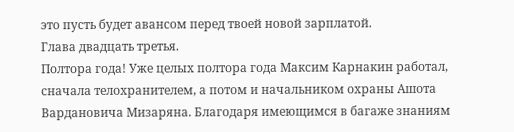это пусть будет авансом перед твоей новой зарплатой.
Глава двадцать третья.
Полтора года! Уже целых полтора года Максим Карнакин работал, сначала телохранителем, а потом и начальником охраны Ашота Вардановича Мизаряна. Благодаря имеющимся в багаже знаниям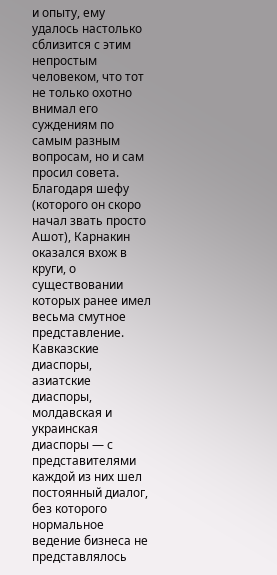и опыту, ему удалось настолько сблизится с этим непростым человеком, что тот не только охотно внимал его суждениям по самым разным вопросам, но и сам просил совета. Благодаря шефу (которого он скоро начал звать просто Ашот), Карнакин оказался вхож в круги, о существовании которых ранее имел весьма смутное представление. Кавказские диаспоры, азиатские диаспоры, молдавская и украинская диаспоры — с представителями каждой из них шел постоянный диалог, без которого нормальное ведение бизнеса не представлялось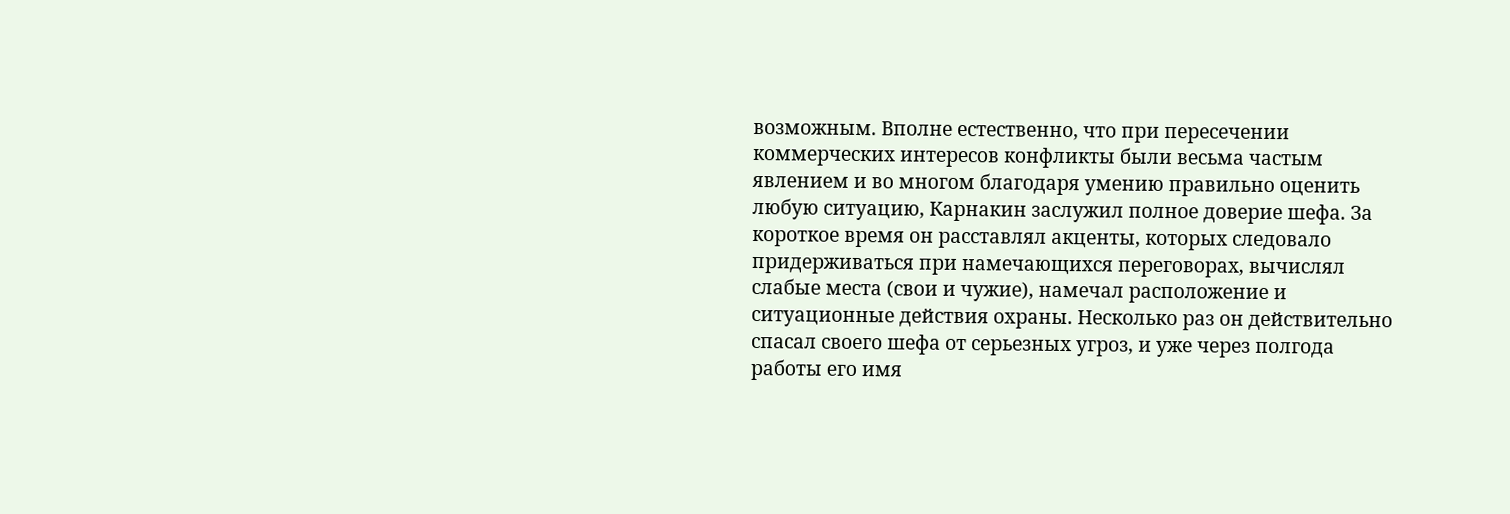возможным. Вполне естественно, что при пересечении коммерческих интересов конфликты были весьма частым явлением и во многом благодаря умению правильно оценить любую ситуацию, Карнакин заслужил полное доверие шефа. За короткое время он расставлял акценты, которых следовало придерживаться при намечающихся переговорах, вычислял слабые места (свои и чужие), намечал расположение и ситуационные действия охраны. Несколько раз он действительно спасал своего шефа от серьезных угроз, и уже через полгода работы его имя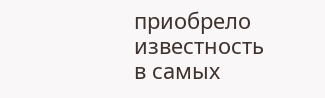приобрело известность в самых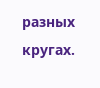разных кругах.